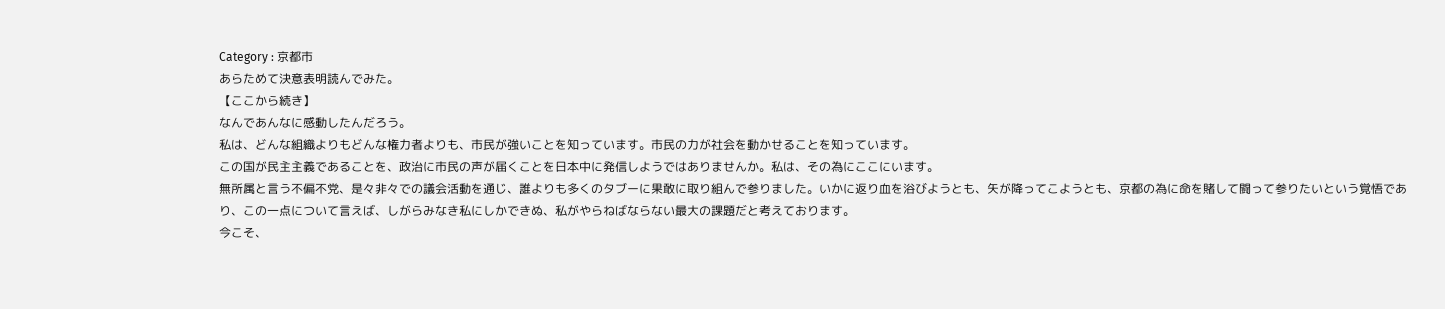Category : 京都市
あらためて決意表明読んでみた。
【ここから続き】
なんであんなに感動したんだろう。
私は、どんな組織よりもどんな権力者よりも、市民が強いことを知っています。市民の力が社会を動かせることを知っています。
この国が民主主義であることを、政治に市民の声が届くことを日本中に発信しようではありませんか。私は、その為にここにいます。
無所属と言う不偏不党、是々非々での議会活動を通じ、誰よりも多くのタブーに果敢に取り組んで参りました。いかに返り血を浴びようとも、矢が降ってこようとも、京都の為に命を賭して闘って参りたいという覚悟であり、この一点について言えば、しがらみなき私にしかできぬ、私がやらねばならない最大の課題だと考えております。
今こそ、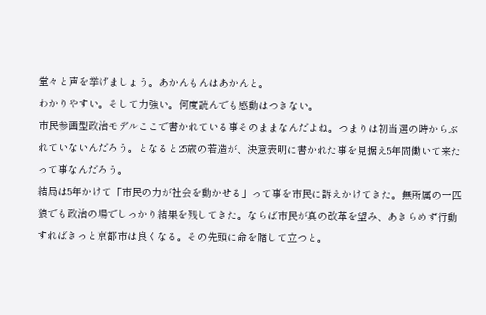堂々と声を挙げましょう。あかんもんはあかんと。
わかりやすい。そして力強い。何度読んでも感動はつきない。
市民参画型政治モデルここで書かれている事そのままなんだよね。つまりは初当選の時からぶれていないんだろう。となると25歳の若造が、決意表明に書かれた事を見据え5年間働いて来たって事なんだろう。
結局は5年かけて「市民の力が社会を動かせる」って事を市民に訴えかけてきた。無所属の一匹狼でも政治の場でしっかり結果を残してきた。ならば市民が真の改革を望み、あきらめず行動すればきっと京都市は良くなる。その先頭に命を賭して立つと。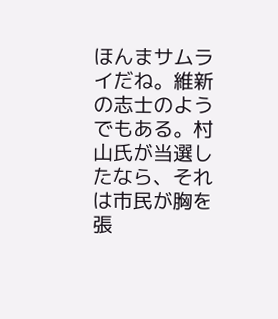ほんまサムライだね。維新の志士のようでもある。村山氏が当選したなら、それは市民が胸を張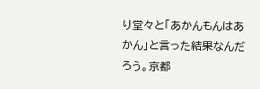り堂々と「あかんもんはあかん」と言った結果なんだろう。京都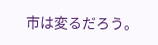市は変るだろう。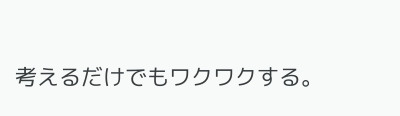考えるだけでもワクワクする。